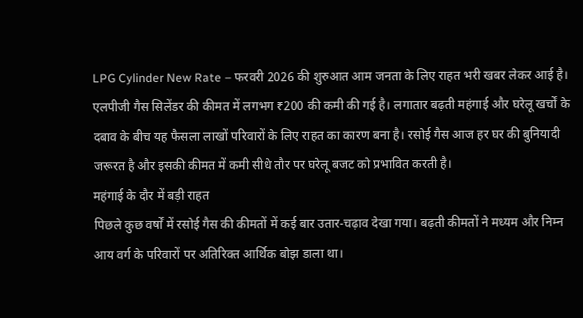LPG Cylinder New Rate – फरवरी 2026 की शुरुआत आम जनता के लिए राहत भरी खबर लेकर आई है। एलपीजी गैस सिलेंडर की कीमत में लगभग ₹200 की कमी की गई है। लगातार बढ़ती महंगाई और घरेलू खर्चों के दबाव के बीच यह फैसला लाखों परिवारों के लिए राहत का कारण बना है। रसोई गैस आज हर घर की बुनियादी जरूरत है और इसकी कीमत में कमी सीधे तौर पर घरेलू बजट को प्रभावित करती है।
महंगाई के दौर में बड़ी राहत
पिछले कुछ वर्षों में रसोई गैस की कीमतों में कई बार उतार-चढ़ाव देखा गया। बढ़ती कीमतों ने मध्यम और निम्न आय वर्ग के परिवारों पर अतिरिक्त आर्थिक बोझ डाला था।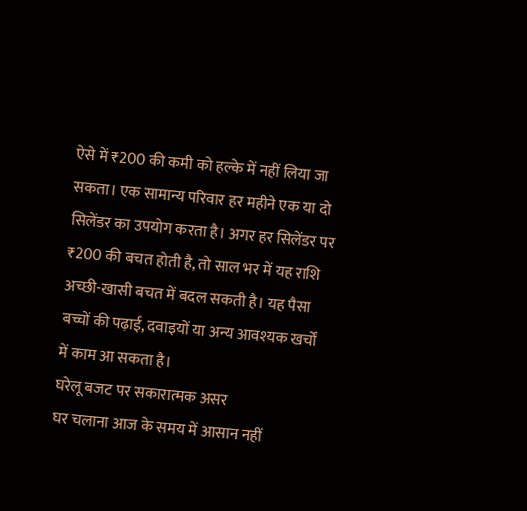ऐसे में ₹200 की कमी को हल्के में नहीं लिया जा सकता। एक सामान्य परिवार हर महीने एक या दो सिलेंडर का उपयोग करता है। अगर हर सिलेंडर पर ₹200 की बचत होती है, तो साल भर में यह राशि अच्छी-खासी बचत में बदल सकती है। यह पैसा बच्चों की पढ़ाई, दवाइयों या अन्य आवश्यक खर्चों में काम आ सकता है।
घरेलू बजट पर सकारात्मक असर
घर चलाना आज के समय में आसान नहीं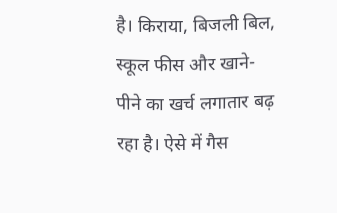है। किराया, बिजली बिल, स्कूल फीस और खाने-पीने का खर्च लगातार बढ़ रहा है। ऐसे में गैस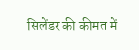सिलेंडर की कीमत में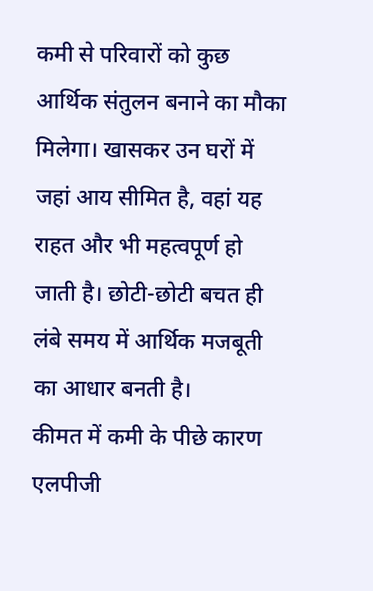कमी से परिवारों को कुछ आर्थिक संतुलन बनाने का मौका मिलेगा। खासकर उन घरों में जहां आय सीमित है, वहां यह राहत और भी महत्वपूर्ण हो जाती है। छोटी-छोटी बचत ही लंबे समय में आर्थिक मजबूती का आधार बनती है।
कीमत में कमी के पीछे कारण
एलपीजी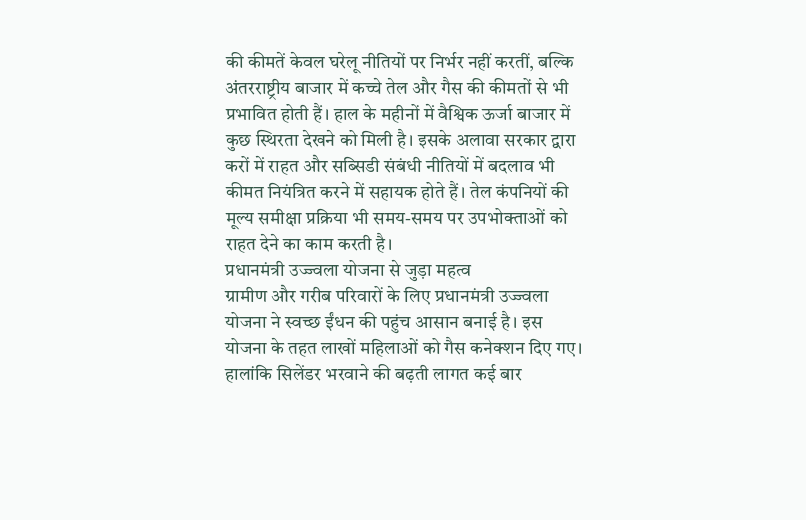की कीमतें केवल घरेलू नीतियों पर निर्भर नहीं करतीं, बल्कि अंतरराष्ट्रीय बाजार में कच्चे तेल और गैस की कीमतों से भी प्रभावित होती हैं। हाल के महीनों में वैश्विक ऊर्जा बाजार में कुछ स्थिरता देखने को मिली है। इसके अलावा सरकार द्वारा करों में राहत और सब्सिडी संबंधी नीतियों में बदलाव भी कीमत नियंत्रित करने में सहायक होते हैं। तेल कंपनियों की मूल्य समीक्षा प्रक्रिया भी समय-समय पर उपभोक्ताओं को राहत देने का काम करती है।
प्रधानमंत्री उज्ज्वला योजना से जुड़ा महत्व
ग्रामीण और गरीब परिवारों के लिए प्रधानमंत्री उज्ज्वला योजना ने स्वच्छ ईंधन की पहुंच आसान बनाई है। इस योजना के तहत लाखों महिलाओं को गैस कनेक्शन दिए गए। हालांकि सिलेंडर भरवाने की बढ़ती लागत कई बार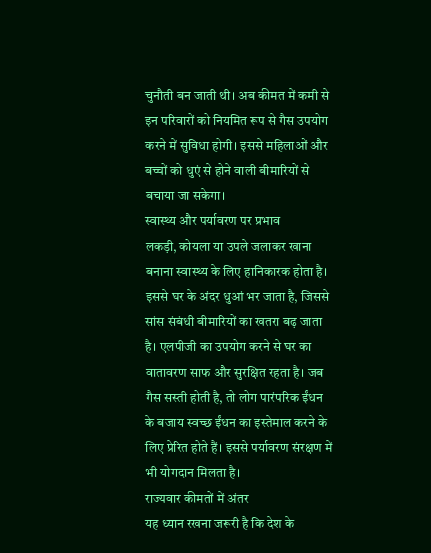चुनौती बन जाती थी। अब कीमत में कमी से इन परिवारों को नियमित रूप से गैस उपयोग करने में सुविधा होगी। इससे महिलाओं और बच्चों को धुएं से होने वाली बीमारियों से बचाया जा सकेगा।
स्वास्थ्य और पर्यावरण पर प्रभाव
लकड़ी, कोयला या उपले जलाकर खाना बनाना स्वास्थ्य के लिए हानिकारक होता है। इससे घर के अंदर धुआं भर जाता है, जिससे सांस संबंधी बीमारियों का खतरा बढ़ जाता है। एलपीजी का उपयोग करने से घर का वातावरण साफ और सुरक्षित रहता है। जब गैस सस्ती होती है, तो लोग पारंपरिक ईंधन के बजाय स्वच्छ ईंधन का इस्तेमाल करने के लिए प्रेरित होते हैं। इससे पर्यावरण संरक्षण में भी योगदान मिलता है।
राज्यवार कीमतों में अंतर
यह ध्यान रखना जरूरी है कि देश के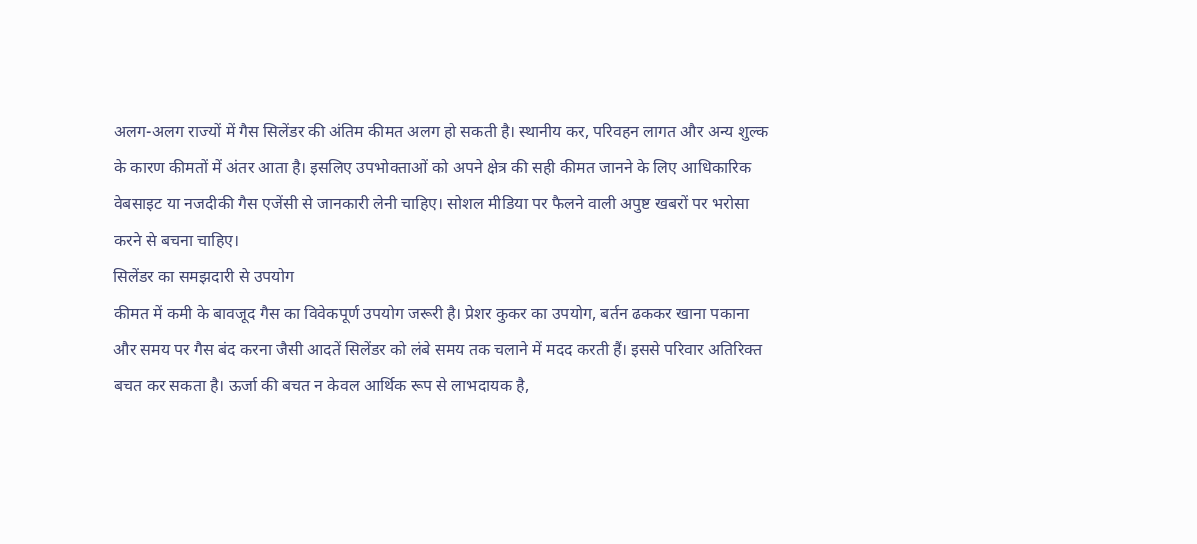अलग-अलग राज्यों में गैस सिलेंडर की अंतिम कीमत अलग हो सकती है। स्थानीय कर, परिवहन लागत और अन्य शुल्क के कारण कीमतों में अंतर आता है। इसलिए उपभोक्ताओं को अपने क्षेत्र की सही कीमत जानने के लिए आधिकारिक वेबसाइट या नजदीकी गैस एजेंसी से जानकारी लेनी चाहिए। सोशल मीडिया पर फैलने वाली अपुष्ट खबरों पर भरोसा करने से बचना चाहिए।
सिलेंडर का समझदारी से उपयोग
कीमत में कमी के बावजूद गैस का विवेकपूर्ण उपयोग जरूरी है। प्रेशर कुकर का उपयोग, बर्तन ढककर खाना पकाना और समय पर गैस बंद करना जैसी आदतें सिलेंडर को लंबे समय तक चलाने में मदद करती हैं। इससे परिवार अतिरिक्त बचत कर सकता है। ऊर्जा की बचत न केवल आर्थिक रूप से लाभदायक है,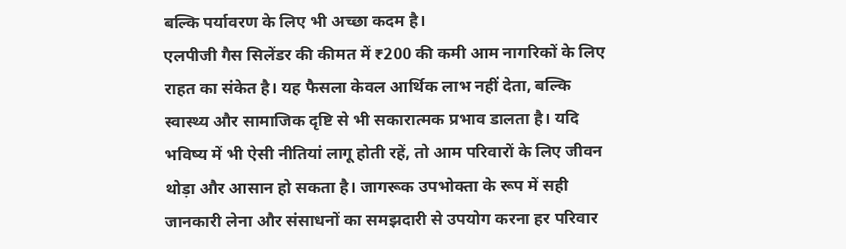बल्कि पर्यावरण के लिए भी अच्छा कदम है।
एलपीजी गैस सिलेंडर की कीमत में ₹200 की कमी आम नागरिकों के लिए राहत का संकेत है। यह फैसला केवल आर्थिक लाभ नहीं देता, बल्कि स्वास्थ्य और सामाजिक दृष्टि से भी सकारात्मक प्रभाव डालता है। यदि भविष्य में भी ऐसी नीतियां लागू होती रहें, तो आम परिवारों के लिए जीवन थोड़ा और आसान हो सकता है। जागरूक उपभोक्ता के रूप में सही जानकारी लेना और संसाधनों का समझदारी से उपयोग करना हर परिवार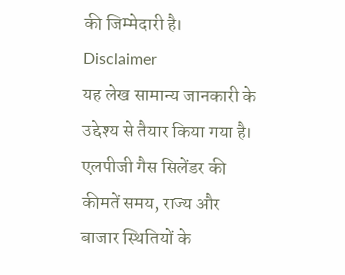की जिम्मेदारी है।
Disclaimer
यह लेख सामान्य जानकारी के उद्देश्य से तैयार किया गया है। एलपीजी गैस सिलेंडर की कीमतें समय, राज्य और बाजार स्थितियों के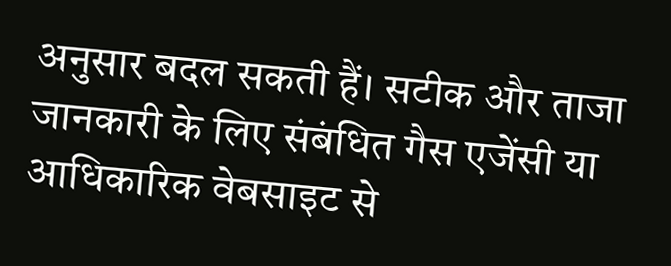अनुसार बदल सकती हैं। सटीक और ताजा जानकारी के लिए संबंधित गैस एजेंसी या आधिकारिक वेबसाइट से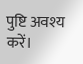पुष्टि अवश्य करें।